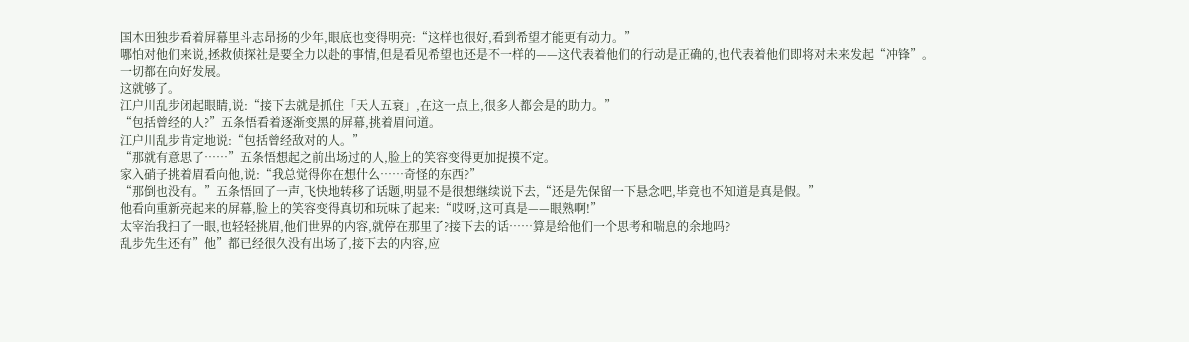国木田独步看着屏幕里斗志昂扬的少年,眼底也变得明亮:“这样也很好,看到希望才能更有动力。”
哪怕对他们来说,拯救侦探社是要全力以赴的事情,但是看见希望也还是不一样的——这代表着他们的行动是正确的,也代表着他们即将对未来发起“冲锋”。
一切都在向好发展。
这就够了。
江户川乱步闭起眼睛,说:“接下去就是抓住「天人五衰」,在这一点上,很多人都会是的助力。”
“包括曾经的人?”五条悟看着逐渐变黑的屏幕,挑着眉问道。
江户川乱步肯定地说:“包括曾经敌对的人。”
“那就有意思了……”五条悟想起之前出场过的人,脸上的笑容变得更加捉摸不定。
家入硝子挑着眉看向他,说:“我总觉得你在想什么……奇怪的东西?”
“那倒也没有。”五条悟回了一声,飞快地转移了话题,明显不是很想继续说下去,“还是先保留一下悬念吧,毕竟也不知道是真是假。”
他看向重新亮起来的屏幕,脸上的笑容变得真切和玩味了起来:“哎呀,这可真是——眼熟啊!”
太宰治我扫了一眼,也轻轻挑眉,他们世界的内容,就停在那里了?接下去的话……算是给他们一个思考和喘息的余地吗?
乱步先生还有”他”都已经很久没有出场了,接下去的内容,应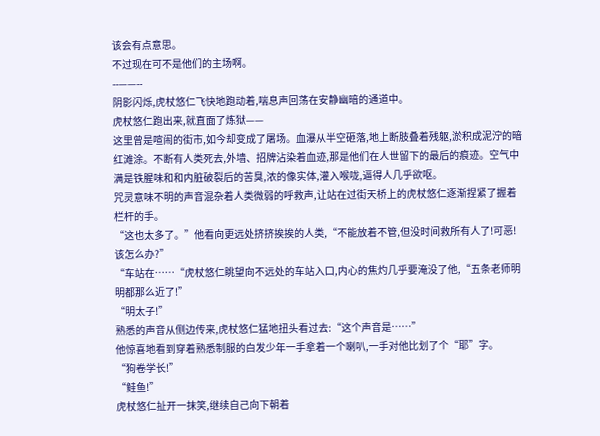该会有点意思。
不过现在可不是他们的主场啊。
--——--
阴影闪烁,虎杖悠仁飞快地跑动着,喘息声回荡在安静幽暗的通道中。
虎杖悠仁跑出来,就直面了炼狱——
这里曾是喧闹的街市,如今却变成了屠场。血瀑从半空砸落,地上断肢叠着残躯,淤积成泥泞的暗红滩涂。不断有人类死去,外墙、招牌沾染着血迹,那是他们在人世留下的最后的痕迹。空气中满是铁腥味和和内脏破裂后的苦臭,浓的像实体,灌入喉咙,逼得人几乎欲呕。
咒灵意味不明的声音混杂着人类微弱的呼救声,让站在过街天桥上的虎杖悠仁逐渐捏紧了握着栏杆的手。
“这也太多了。”他看向更远处挤挤挨挨的人类,“不能放着不管,但没时间救所有人了!可恶!该怎么办?”
“车站在……“虎杖悠仁眺望向不远处的车站入口,内心的焦灼几乎要淹没了他,“五条老师明明都那么近了!”
“明太子!”
熟悉的声音从侧边传来,虎杖悠仁猛地扭头看过去:“这个声音是……”
他惊喜地看到穿着熟悉制服的白发少年一手拿着一个喇叭,一手对他比划了个“耶”字。
“狗卷学长!”
“鲑鱼!”
虎杖悠仁扯开一抹笑,继续自己向下朝着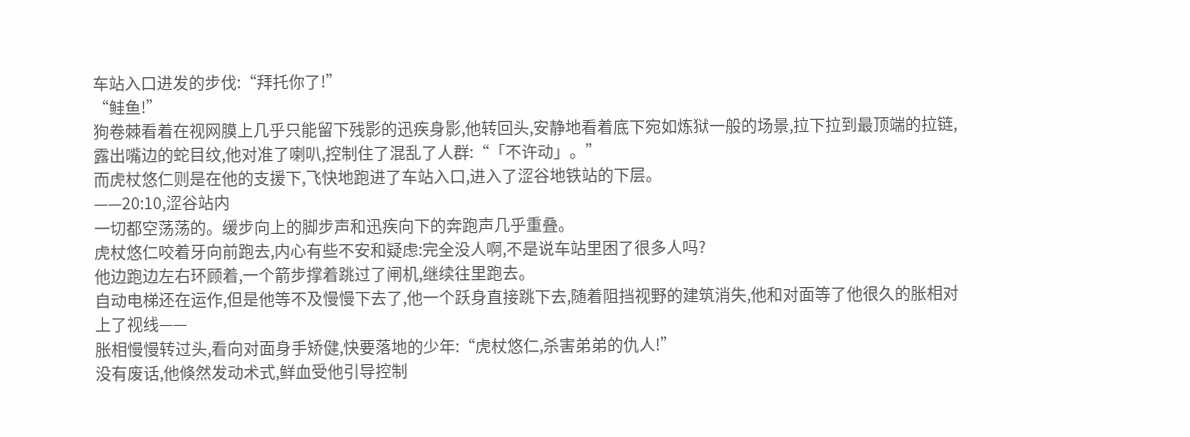车站入口进发的步伐:“拜托你了!”
“鲑鱼!”
狗卷棘看着在视网膜上几乎只能留下残影的迅疾身影,他转回头,安静地看着底下宛如炼狱一般的场景,拉下拉到最顶端的拉链,露出嘴边的蛇目纹,他对准了喇叭,控制住了混乱了人群:“「不许动」。”
而虎杖悠仁则是在他的支援下,飞快地跑进了车站入口,进入了涩谷地铁站的下层。
——20:10,涩谷站内
一切都空荡荡的。缓步向上的脚步声和迅疾向下的奔跑声几乎重叠。
虎杖悠仁咬着牙向前跑去,内心有些不安和疑虑:完全没人啊,不是说车站里困了很多人吗?
他边跑边左右环顾着,一个箭步撑着跳过了闸机,继续往里跑去。
自动电梯还在运作,但是他等不及慢慢下去了,他一个跃身直接跳下去,随着阻挡视野的建筑消失,他和对面等了他很久的胀相对上了视线——
胀相慢慢转过头,看向对面身手矫健,快要落地的少年:“虎杖悠仁,杀害弟弟的仇人!”
没有废话,他倏然发动术式,鲜血受他引导控制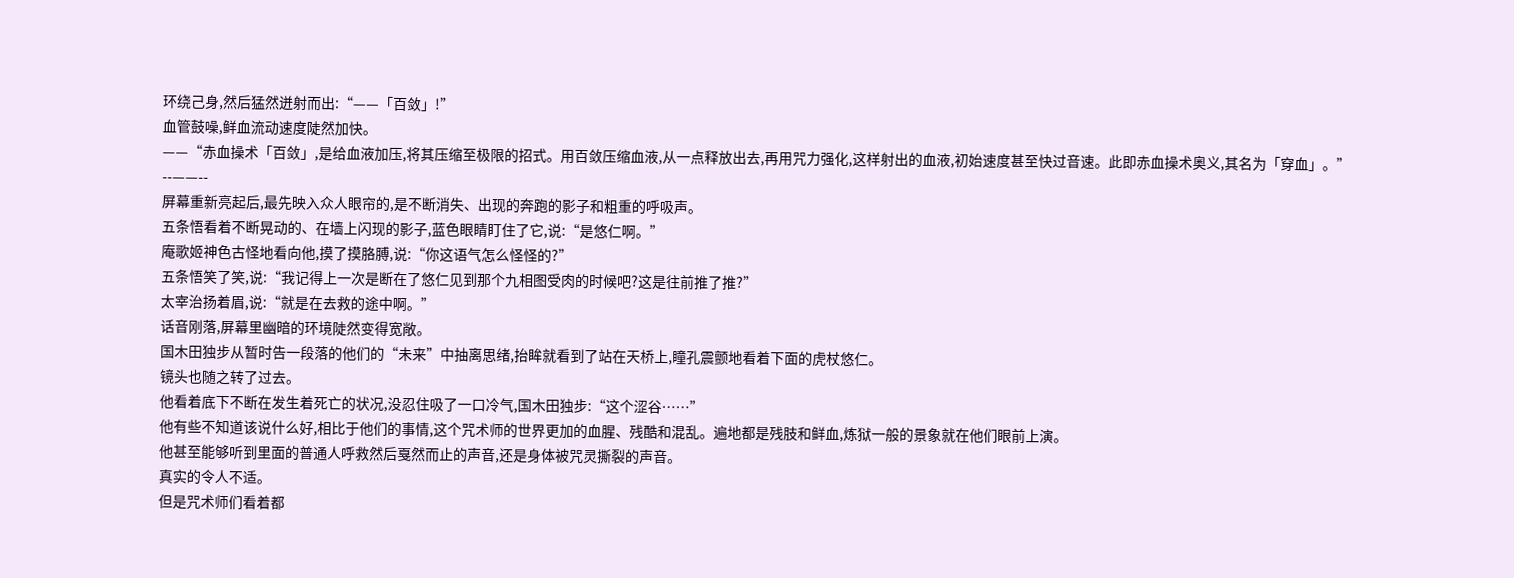环绕己身,然后猛然迸射而出:“——「百敛」!”
血管鼓噪,鲜血流动速度陡然加快。
——“赤血操术「百敛」,是给血液加压,将其压缩至极限的招式。用百敛压缩血液,从一点释放出去,再用咒力强化,这样射出的血液,初始速度甚至快过音速。此即赤血操术奥义,其名为「穿血」。”
--——--
屏幕重新亮起后,最先映入众人眼帘的,是不断消失、出现的奔跑的影子和粗重的呼吸声。
五条悟看着不断晃动的、在墙上闪现的影子,蓝色眼睛盯住了它,说:“是悠仁啊。”
庵歌姬神色古怪地看向他,摸了摸胳膊,说:“你这语气怎么怪怪的?”
五条悟笑了笑,说:“我记得上一次是断在了悠仁见到那个九相图受肉的时候吧?这是往前推了推?”
太宰治扬着眉,说:“就是在去救的途中啊。”
话音刚落,屏幕里幽暗的环境陡然变得宽敞。
国木田独步从暂时告一段落的他们的“未来”中抽离思绪,抬眸就看到了站在天桥上,瞳孔震颤地看着下面的虎杖悠仁。
镜头也随之转了过去。
他看着底下不断在发生着死亡的状况,没忍住吸了一口冷气,国木田独步:“这个涩谷……”
他有些不知道该说什么好,相比于他们的事情,这个咒术师的世界更加的血腥、残酷和混乱。遍地都是残肢和鲜血,炼狱一般的景象就在他们眼前上演。
他甚至能够听到里面的普通人呼救然后戛然而止的声音,还是身体被咒灵撕裂的声音。
真实的令人不适。
但是咒术师们看着都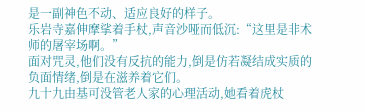是一副神色不动、适应良好的样子。
乐岩寺嘉伸摩挲着手杖,声音沙哑而低沉:“这里是非术师的屠宰场啊。”
面对咒灵,他们没有反抗的能力,倒是仿若凝结成实质的负面情绪,倒是在滋养着它们。
九十九由基可没管老人家的心理活动,她看着虎杖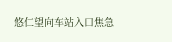悠仁望向车站入口焦急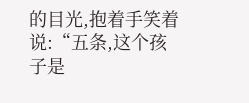的目光,抱着手笑着说:“五条,这个孩子是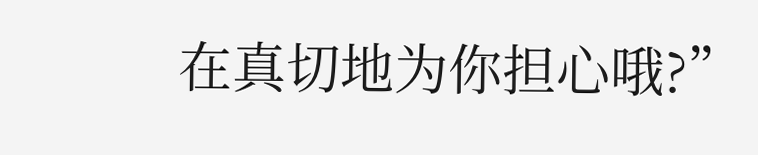在真切地为你担心哦?”